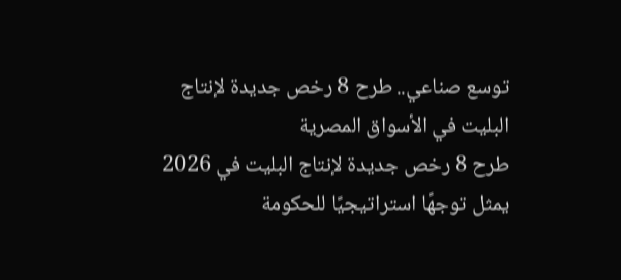توسع صناعي.. طرح 8 رخص جديدة لإنتاج البليت في الأسواق المصرية
طرح 8 رخص جديدة لإنتاج البليت في 2026 يمثل توجهًا استراتيجيًا للحكومة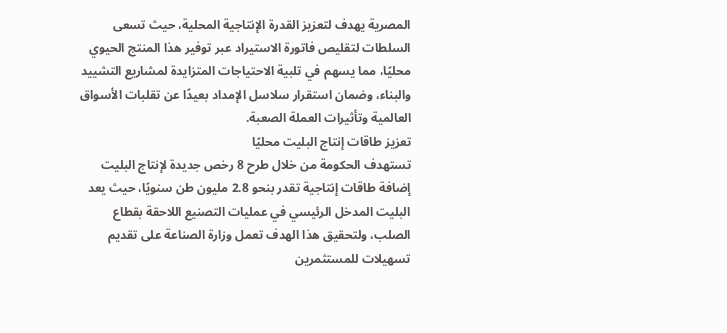المصرية يهدف لتعزيز القدرة الإنتاجية المحلية، حيث تسعى السلطات لتقليص فاتورة الاستيراد عبر توفير هذا المنتج الحيوي محليًا، مما يسهم في تلبية الاحتياجات المتزايدة لمشاريع التشييد والبناء، وضمان استقرار سلاسل الإمداد بعيدًا عن تقلبات الأسواق العالمية وتأثيرات العملة الصعبة.
تعزيز طاقات إنتاج البليت محليًا
تستهدف الحكومة من خلال طرح 8 رخص جديدة لإنتاج البليت إضافة طاقات إنتاجية تقدر بنحو 2.8 مليون طن سنويًا، حيث يعد البليت المدخل الرئيسي في عمليات التصنيع اللاحقة بقطاع الصلب، ولتحقيق هذا الهدف تعمل وزارة الصناعة على تقديم تسهيلات للمستثمرين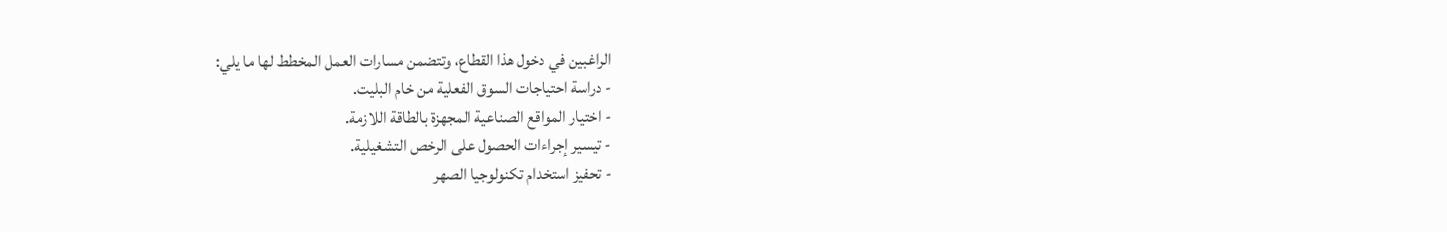الراغبين في دخول هذا القطاع، وتتضمن مسارات العمل المخطط لها ما يلي:
- دراسة احتياجات السوق الفعلية من خام البليت.
- اختيار المواقع الصناعية المجهزة بالطاقة اللازمة.
- تيسير إجراءات الحصول على الرخص التشغيلية.
- تحفيز استخدام تكنولوجيا الصهر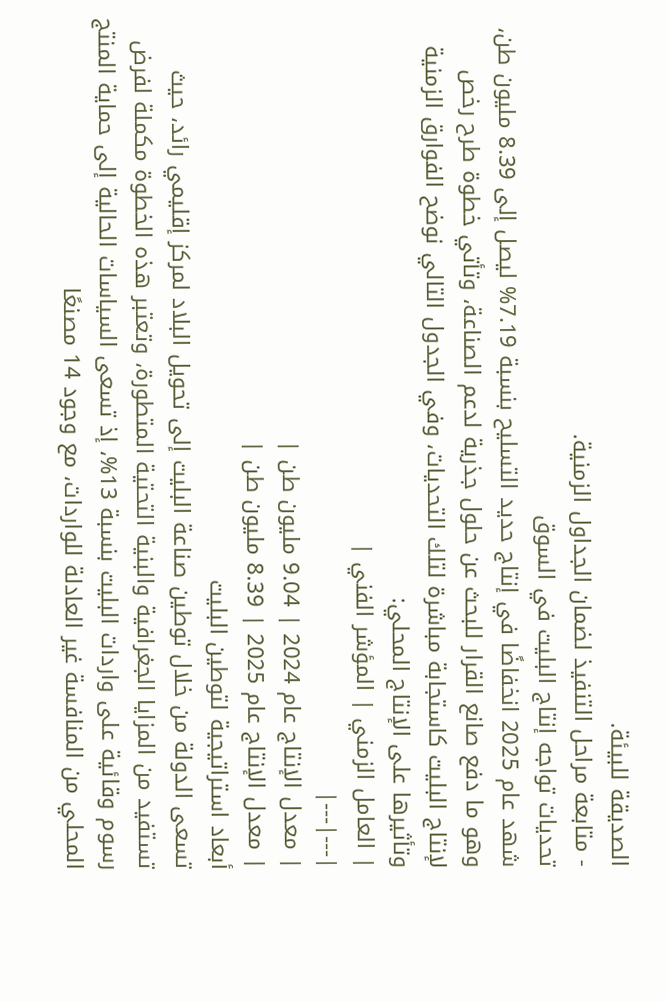الصديقة للبيئة.
- متابعة مراحل التنفيذ لضمان الجداول الزمنية.
تحديات تواجه إنتاج البليت في السوق
شهد عام 2025 انخفاضًا في إنتاج حديد التسليح بنسبة 7.19% ليصل إلى 8.39 مليون طن، وهو ما دفع صانع القرار للبحث عن حلول جذرية لدعم الصناعة، وتأتي خطوة طرح رخص لإنتاج البليت كاستجابة مباشرة لتلك التحديات، وفي الجدول التالي نوضح الفوارق الزمنية وتأثيرها على الإنتاج المحلي:
| العامل الزمني | المؤشر الفني |
|---|---|
| معدل الإنتاج عام 2024 | 9.04 مليون طن |
| معدل الإنتاج عام 2025 | 8.39 مليون طن |
أبعاد استراتيجية لتوطين البليت
تسعى الدولة من خلال توطين صناعة البليت إلى تحويل البلاد لمركز إقليمي رائد، حيث تستفيد من المزايا الجغرافية والبنية التحتية المتطورة، وتعتبر هذه الخطوة مكملة لفرض رسوم وقائية على واردات البليت بنسبة 13%، إذ تسعى السياسات الحالية إلى حماية المنتج المحلي من المنافسة غير العادلة للواردات، مع وجود 14 مصنعًا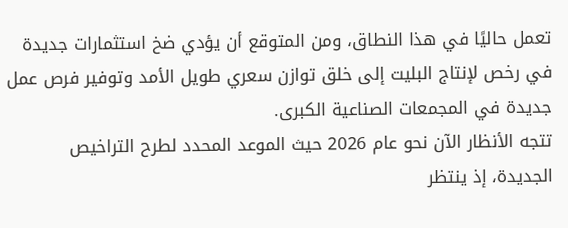تعمل حاليًا في هذا النطاق، ومن المتوقع أن يؤدي ضخ استثمارات جديدة في رخص لإنتاج البليت إلى خلق توازن سعري طويل الأمد وتوفير فرص عمل جديدة في المجمعات الصناعية الكبرى.
تتجه الأنظار الآن نحو عام 2026 حيث الموعد المحدد لطرح التراخيص الجديدة، إذ ينتظر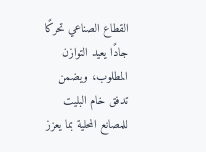القطاع الصناعي تحركًا جادًا يعيد التوازن المطلوب، ويضمن تدفق خام البليت للمصانع المحلية بما يعزز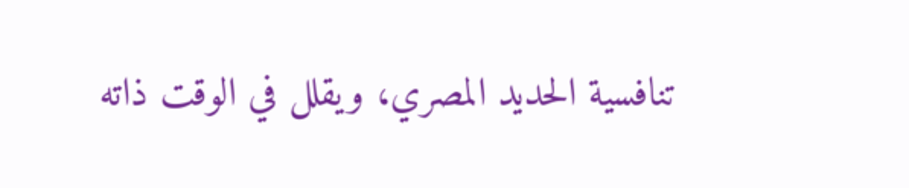تنافسية الحديد المصري، ويقلل في الوقت ذاته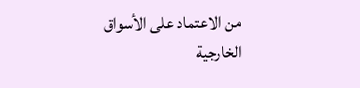من الاعتماد على الأسواق الخارجية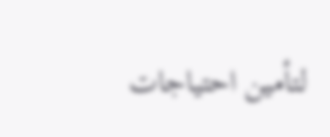لتأمين احتياجات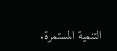التنمية المستمرة.